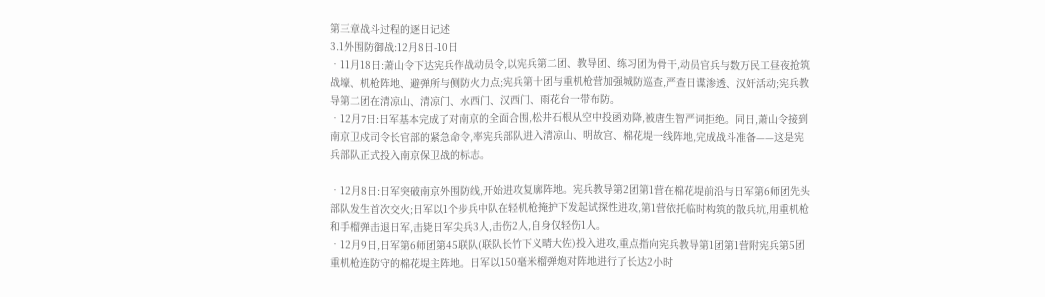第三章战斗过程的逐日记述
3.1外围防御战:12月8日-10日
•11月18日:萧山令下达宪兵作战动员令,以宪兵第二团、教导团、练习团为骨干,动员官兵与数万民工昼夜抢筑战壕、机枪阵地、避弹所与侧防火力点;宪兵第十团与重机枪营加强城防巡查,严查日谍渗透、汉奸活动;宪兵教导第二团在清凉山、清凉门、水西门、汉西门、雨花台一带布防。
•12月7日:日军基本完成了对南京的全面合围,松井石根从空中投函劝降,被唐生智严词拒绝。同日,萧山令接到南京卫戍司令长官部的紧急命令,率宪兵部队进入清凉山、明故宫、棉花堤一线阵地,完成战斗准备——这是宪兵部队正式投入南京保卫战的标志。

•12月8日:日军突破南京外围防线,开始进攻复廓阵地。宪兵教导第2团第1营在棉花堤前沿与日军第6师团先头部队发生首次交火;日军以1个步兵中队在轻机枪掩护下发起试探性进攻,第1营依托临时构筑的散兵坑,用重机枪和手榴弹击退日军,击毙日军尖兵3人,击伤2人,自身仅轻伤1人。
•12月9日,日军第6师团第45联队(联队长竹下义晴大佐)投入进攻,重点指向宪兵教导第1团第1营附宪兵第5团重机枪连防守的棉花堤主阵地。日军以150毫米榴弹炮对阵地进行了长达2小时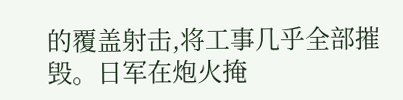的覆盖射击,将工事几乎全部摧毁。日军在炮火掩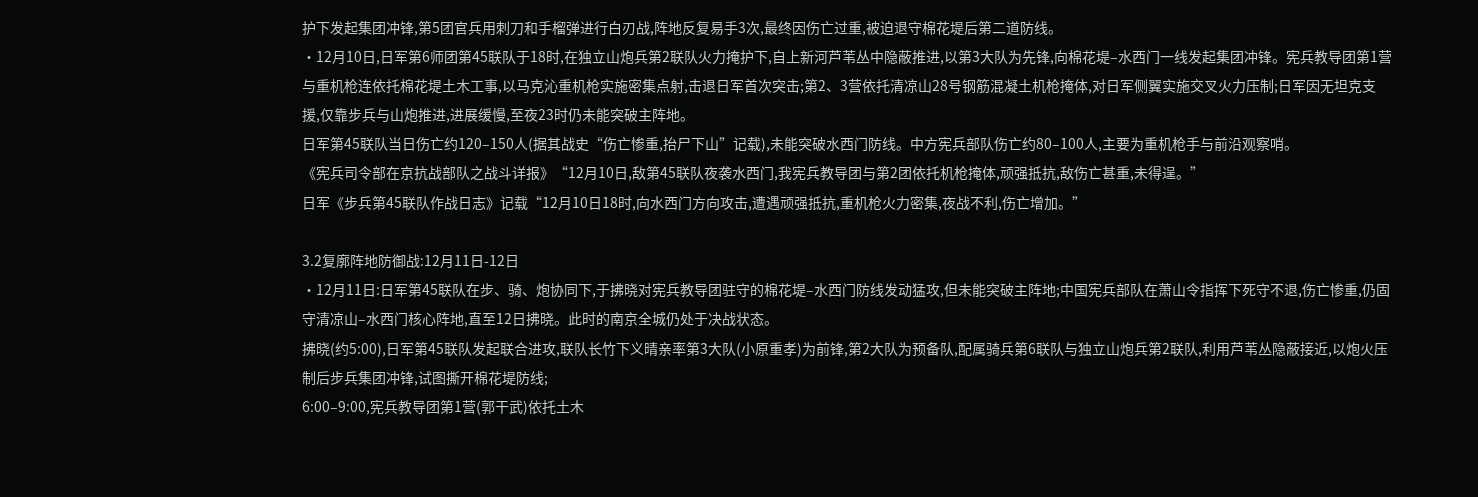护下发起集团冲锋,第5团官兵用刺刀和手榴弹进行白刃战,阵地反复易手3次,最终因伤亡过重,被迫退守棉花堤后第二道防线。
•12月10日,日军第6师团第45联队于18时,在独立山炮兵第2联队火力掩护下,自上新河芦苇丛中隐蔽推进,以第3大队为先锋,向棉花堤–水西门一线发起集团冲锋。宪兵教导团第1营与重机枪连依托棉花堤土木工事,以马克沁重机枪实施密集点射,击退日军首次突击;第2、3营依托清凉山28号钢筋混凝土机枪掩体,对日军侧翼实施交叉火力压制;日军因无坦克支援,仅靠步兵与山炮推进,进展缓慢,至夜23时仍未能突破主阵地。
日军第45联队当日伤亡约120–150人(据其战史“伤亡惨重,抬尸下山”记载),未能突破水西门防线。中方宪兵部队伤亡约80–100人,主要为重机枪手与前沿观察哨。
《宪兵司令部在京抗战部队之战斗详报》“12月10日,敌第45联队夜袭水西门,我宪兵教导团与第2团依托机枪掩体,顽强抵抗,敌伤亡甚重,未得逞。”
日军《步兵第45联队作战日志》记载“12月10日18时,向水西门方向攻击,遭遇顽强抵抗,重机枪火力密集,夜战不利,伤亡增加。”

3.2复廓阵地防御战:12月11日-12日
•12月11日:日军第45联队在步、骑、炮协同下,于拂晓对宪兵教导团驻守的棉花堤–水西门防线发动猛攻,但未能突破主阵地;中国宪兵部队在萧山令指挥下死守不退,伤亡惨重,仍固守清凉山–水西门核心阵地,直至12日拂晓。此时的南京全城仍处于决战状态。
拂晓(约5:00),日军第45联队发起联合进攻,联队长竹下义晴亲率第3大队(小原重孝)为前锋,第2大队为预备队,配属骑兵第6联队与独立山炮兵第2联队,利用芦苇丛隐蔽接近,以炮火压制后步兵集团冲锋,试图撕开棉花堤防线;
6:00–9:00,宪兵教导团第1营(郭干武)依托土木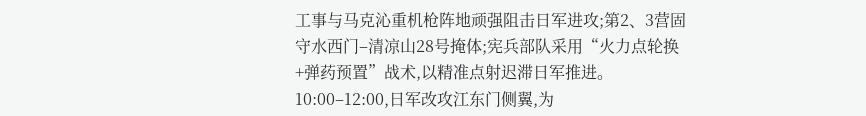工事与马克沁重机枪阵地顽强阻击日军进攻;第2、3营固守水西门–清凉山28号掩体;宪兵部队采用“火力点轮换+弹药预置”战术,以精准点射迟滞日军推进。
10:00–12:00,日军改攻江东门侧翼,为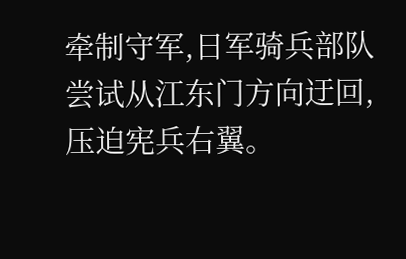牵制守军,日军骑兵部队尝试从江东门方向迂回,压迫宪兵右翼。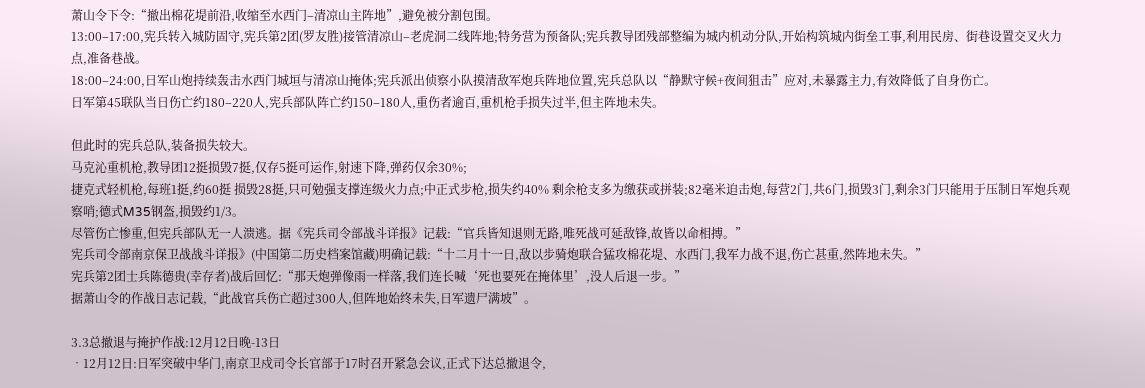萧山令下令:“撤出棉花堤前沿,收缩至水西门–清凉山主阵地”,避免被分割包围。
13:00–17:00,宪兵转入城防固守,宪兵第2团(罗友胜)接管清凉山–老虎洞二线阵地;特务营为预备队;宪兵教导团残部整编为城内机动分队,开始构筑城内街垒工事,利用民房、街巷设置交叉火力点,准备巷战。
18:00–24:00,日军山炮持续轰击水西门城垣与清凉山掩体;宪兵派出侦察小队摸清敌军炮兵阵地位置,宪兵总队以“静默守候+夜间狙击”应对,未暴露主力,有效降低了自身伤亡。
日军第45联队当日伤亡约180–220人,宪兵部队阵亡约150–180人,重伤者逾百,重机枪手损失过半,但主阵地未失。

但此时的宪兵总队,装备损失较大。
马克沁重机枪,教导团12挺损毁7挺,仅存5挺可运作,射速下降,弹药仅余30%;
捷克式轻机枪,每班1挺,约60挺 损毁28挺,只可勉强支撑连级火力点;中正式步枪,损失约40% 剩余枪支多为缴获或拼装;82毫米迫击炮,每营2门,共6门,损毁3门,剩余3门只能用于压制日军炮兵观察哨;德式M35钢盔,损毁约1/3。
尽管伤亡惨重,但宪兵部队无一人溃逃。据《宪兵司令部战斗详报》记载:“官兵皆知退则无路,唯死战可延敌锋,故皆以命相搏。”
宪兵司令部南京保卫战战斗详报》(中国第二历史档案馆藏)明确记载:“十二月十一日,敌以步骑炮联合猛攻棉花堤、水西门,我军力战不退,伤亡甚重,然阵地未失。”
宪兵第2团士兵陈德贵(幸存者)战后回忆:“那天炮弹像雨一样落,我们连长喊‘死也要死在掩体里’,没人后退一步。”
据萧山令的作战日志记载,“此战官兵伤亡超过300人,但阵地始终未失,日军遗尸满坡”。

3.3总撤退与掩护作战:12月12日晚-13日
•12月12日:日军突破中华门,南京卫戍司令长官部于17时召开紧急会议,正式下达总撤退令,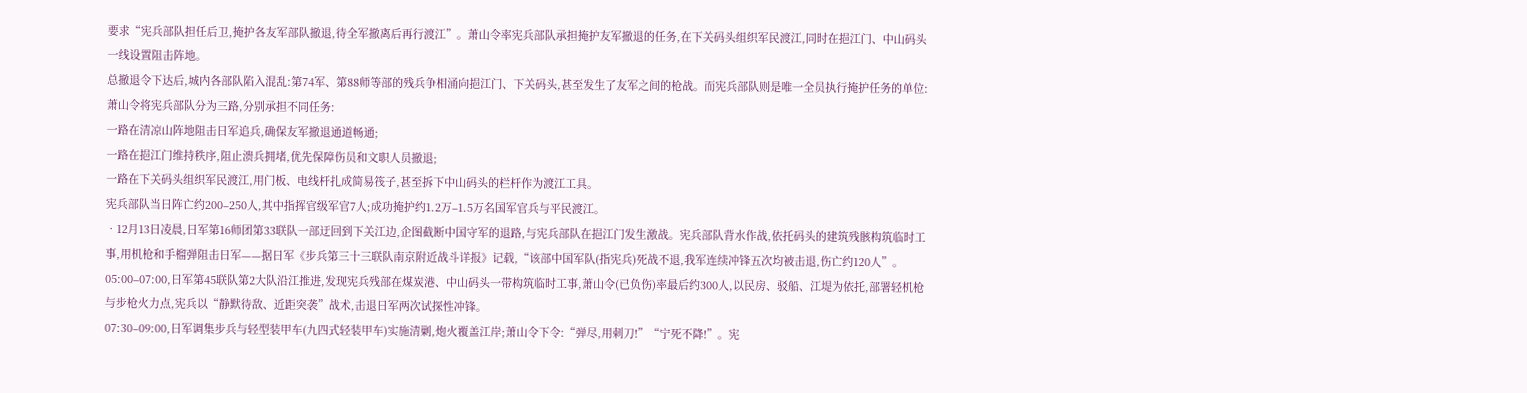要求“宪兵部队担任后卫,掩护各友军部队撤退,待全军撤离后再行渡江”。萧山令率宪兵部队承担掩护友军撤退的任务,在下关码头组织军民渡江,同时在挹江门、中山码头一线设置阻击阵地。
总撤退令下达后,城内各部队陷入混乱:第74军、第88师等部的残兵争相涌向挹江门、下关码头,甚至发生了友军之间的枪战。而宪兵部队则是唯一全员执行掩护任务的单位:萧山令将宪兵部队分为三路,分别承担不同任务:
一路在清凉山阵地阻击日军追兵,确保友军撤退通道畅通;
一路在挹江门维持秩序,阻止溃兵拥堵,优先保障伤员和文职人员撤退;
一路在下关码头组织军民渡江,用门板、电线杆扎成简易筏子,甚至拆下中山码头的栏杆作为渡江工具。
宪兵部队当日阵亡约200–250人,其中指挥官级军官7人;成功掩护约1.2万–1.5万名国军官兵与平民渡江。
•12月13日凌晨,日军第16师团第33联队一部迂回到下关江边,企图截断中国守军的退路,与宪兵部队在挹江门发生激战。宪兵部队背水作战,依托码头的建筑残骸构筑临时工事,用机枪和手榴弹阻击日军——据日军《步兵第三十三联队南京附近战斗详报》记载,“该部中国军队(指宪兵)死战不退,我军连续冲锋五次均被击退,伤亡约120人”。
05:00–07:00,日军第45联队第2大队沿江推进,发现宪兵残部在煤炭港、中山码头一带构筑临时工事,萧山令(已负伤)率最后约300人,以民房、驳船、江堤为依托,部署轻机枪与步枪火力点,宪兵以“静默待敌、近距突袭”战术,击退日军两次试探性冲锋。
07:30–09:00,日军调集步兵与轻型装甲车(九四式轻装甲车)实施清剿,炮火覆盖江岸;萧山令下令:“弹尽,用刺刀!”“宁死不降!”。宪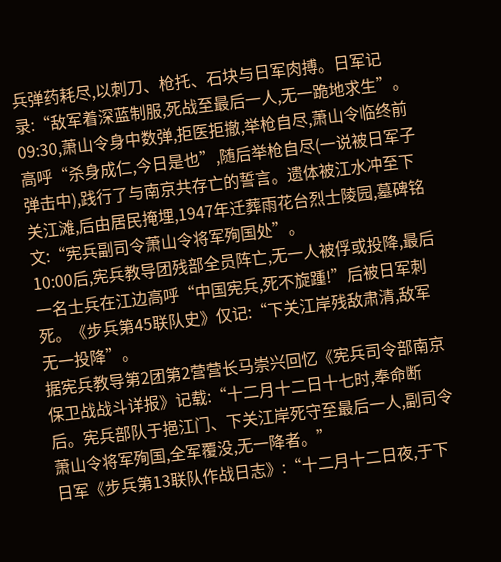兵弹药耗尽,以刺刀、枪托、石块与日军肉搏。日军记录:“敌军着深蓝制服,死战至最后一人,无一跪地求生”。
09:30,萧山令身中数弹,拒医拒撤,举枪自尽,萧山令临终前高呼“杀身成仁,今日是也”,随后举枪自尽(一说被日军子弹击中),践行了与南京共存亡的誓言。遗体被江水冲至下关江滩,后由居民掩埋,1947年迁葬雨花台烈士陵园,墓碑铭文:“宪兵副司令萧山令将军殉国处”。
10:00后,宪兵教导团残部全员阵亡,无一人被俘或投降,最后一名士兵在江边高呼“中国宪兵,死不旋踵!”后被日军刺死。《步兵第45联队史》仅记:“下关江岸残敌肃清,敌军无一投降”。
据宪兵教导第2团第2营营长马崇兴回忆《宪兵司令部南京保卫战战斗详报》记载:“十二月十二日十七时,奉命断后。宪兵部队于挹江门、下关江岸死守至最后一人,副司令萧山令将军殉国,全军覆没,无一降者。”
日军《步兵第13联队作战日志》:“十二月十二日夜,于下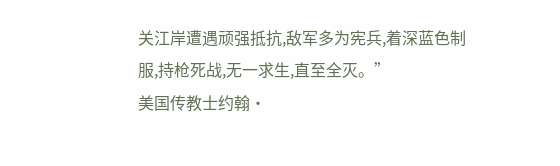关江岸遭遇顽强抵抗,敌军多为宪兵,着深蓝色制服,持枪死战,无一求生,直至全灭。”
美国传教士约翰·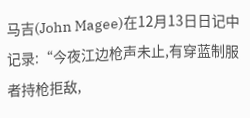马吉(John Magee)在12月13日日记中记录:“今夜江边枪声未止,有穿蓝制服者持枪拒敌,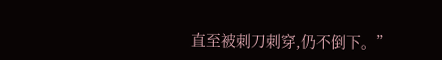直至被刺刀刺穿,仍不倒下。”